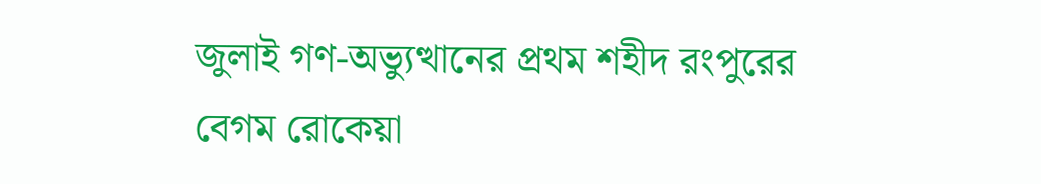জুলাই গণ-অভ্যুত্থানের প্রথম শহীদ রংপুরের বেগম রোকেয়া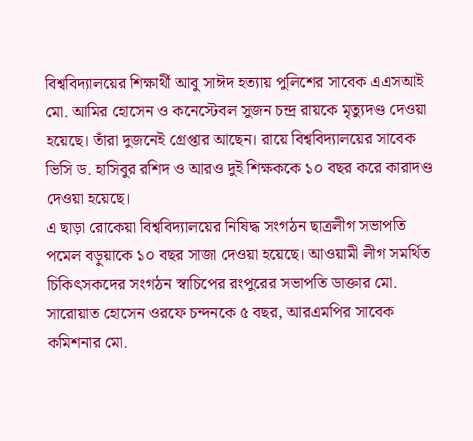বিশ্ববিদ্যালয়ের শিক্ষার্থী আবু সাঈদ হত্যায় পুলিশের সাবেক এএসআই মো. আমির হোসেন ও কনেস্টেবল সুজন চন্দ্র রায়কে মৃত্যুদণ্ড দেওয়া হয়েছে। তাঁরা দুজনেই গ্রেপ্তার আছেন। রায়ে বিশ্ববিদ্যালয়ের সাবেক ভিসি ড. হাসিবুর রশিদ ও আরও দুই শিক্ষককে ১০ বছর করে কারাদণ্ড দেওয়া হয়েছে।
এ ছাড়া রোকেয়া বিশ্ববিদ্যালয়ের নিষিদ্ধ সংগঠন ছাত্রলীগ সভাপতি পমেল বড়ুয়াকে ১০ বছর সাজা দেওয়া হয়েছে। আওয়ামী লীগ সমর্থিত চিকিৎসকদের সংগঠন স্বাচিপের রংপুরের সভাপতি ডাক্তার মো. সারোয়াত হোসেন ওরফে চন্দনকে ৫ বছর, আরএমপির সাবেক কমিশনার মো.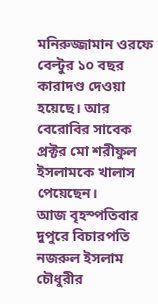মনিরুজ্জামান ওরফে বেল্টুর ১০ বছর কারাদণ্ড দেওয়া হয়েছে। আর বেরোবির সাবেক প্রক্টর মো শরীফুল ইসলামকে খালাস পেয়েছেন।
আজ বৃহস্পতিবার দুপুরে বিচারপতি নজরুল ইসলাম চৌধুরীর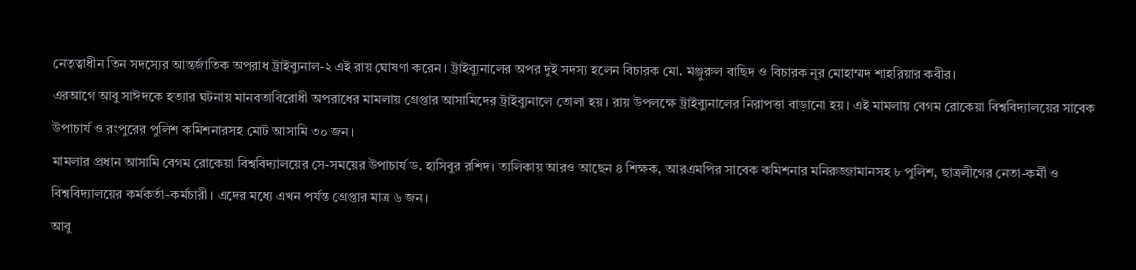নেতৃত্বাধীন তিন সদস্যের আন্তর্জাতিক অপরাধ ট্রাইব্যুনাল-২ এই রায় ঘোষণা করেন। ট্রাইব্যুনালের অপর দুই সদস্য হলেন বিচারক মো. মঞ্জুরুল বাছিদ ও বিচারক নূর মোহাম্মদ শাহরিয়ার কবীর।
এরআগে আবু সাঈদকে হত্যার ঘটনায় মানবতাবিরোধী অপরাধের মামলায় গ্রেপ্তার আসামিদের ট্রাইব্যুনালে তোলা হয়। রায় উপলক্ষে ট্রাইব্যুনালের নিরাপত্তা বাড়ানো হয়। এই মামলায় বেগম রোকেয়া বিশ্ববিদ্যালয়ের সাবেক উপাচার্য ও রংপুরের পুলিশ কমিশনারসহ মোট আসামি ৩০ জন।
মামলার প্রধান আসামি বেগম রোকেয়া বিশ্ববিদ্যালয়ের সে-সময়ের উপাচার্য ড. হাসিবুর রশিদ। তালিকায় আরও আছেন ৪ শিক্ষক, আরএমপির সাবেক কমিশনার মনিরুজ্জামানসহ ৮ পুলিশ, ছাত্রলীগের নেতা-কর্মী ও বিশ্ববিদ্যালয়ের কর্মকর্তা-কর্মচারী। এদের মধ্যে এখন পর্যন্ত গ্রেপ্তার মাত্র ৬ জন।
আবু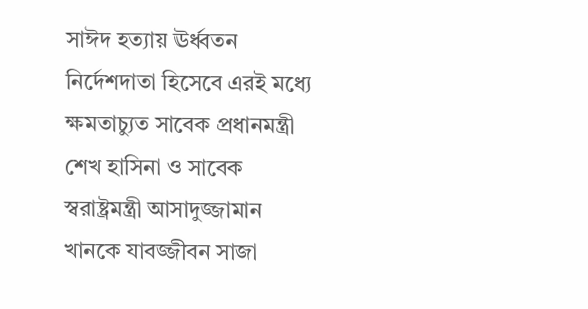সাঈদ হত্যায় ঊর্ধ্বতন নির্দেশদাতা হিসেবে এরই মধ্যে ক্ষমতাচ্যুত সাবেক প্রধানমন্ত্রী শেখ হাসিনা ও সাবেক স্বরাষ্ট্রমন্ত্রী আসাদুজ্জামান খানকে যাবজ্জীবন সাজা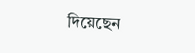দিয়েছেন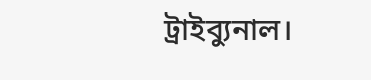ট্রাইব্যুনাল।